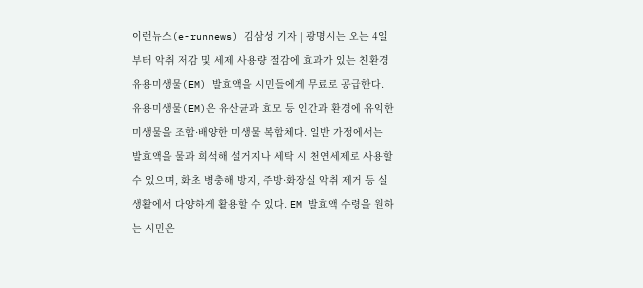이런뉴스(e-runnews) 김삼성 기자 | 광명시는 오는 4일부터 악취 저감 및 세제 사용량 절감에 효과가 있는 친환경 유용미생물(EM) 발효액을 시민들에게 무료로 공급한다. 유용미생물(EM)은 유산균과 효모 등 인간과 환경에 유익한 미생물을 조합·배양한 미생물 복합체다. 일반 가정에서는 발효액을 물과 희석해 설거지나 세탁 시 천연세제로 사용할 수 있으며, 화초 병충해 방지, 주방·화장실 악취 제거 등 실생활에서 다양하게 활용할 수 있다. EM 발효액 수령을 원하는 시민은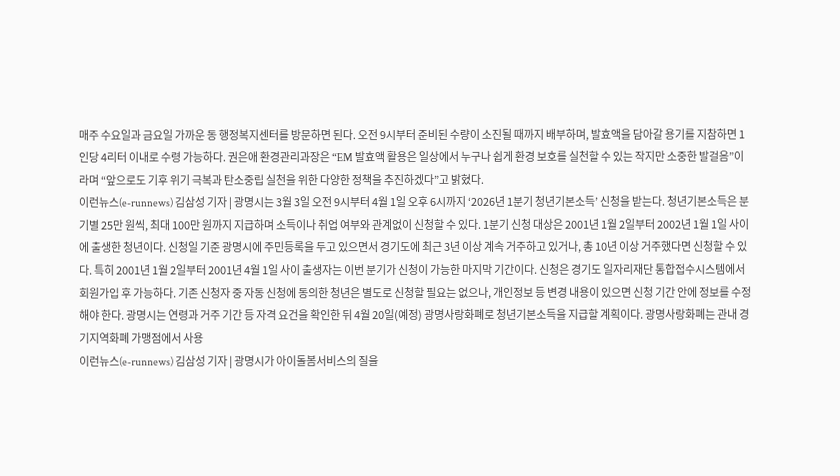매주 수요일과 금요일 가까운 동 행정복지센터를 방문하면 된다. 오전 9시부터 준비된 수량이 소진될 때까지 배부하며, 발효액을 담아갈 용기를 지참하면 1인당 4리터 이내로 수령 가능하다. 권은애 환경관리과장은 “EM 발효액 활용은 일상에서 누구나 쉽게 환경 보호를 실천할 수 있는 작지만 소중한 발걸음”이라며 “앞으로도 기후 위기 극복과 탄소중립 실천을 위한 다양한 정책을 추진하겠다”고 밝혔다.
이런뉴스(e-runnews) 김삼성 기자 | 광명시는 3월 3일 오전 9시부터 4월 1일 오후 6시까지 ‘2026년 1분기 청년기본소득’ 신청을 받는다. 청년기본소득은 분기별 25만 원씩, 최대 100만 원까지 지급하며 소득이나 취업 여부와 관계없이 신청할 수 있다. 1분기 신청 대상은 2001년 1월 2일부터 2002년 1월 1일 사이에 출생한 청년이다. 신청일 기준 광명시에 주민등록을 두고 있으면서 경기도에 최근 3년 이상 계속 거주하고 있거나, 총 10년 이상 거주했다면 신청할 수 있다. 특히 2001년 1월 2일부터 2001년 4월 1일 사이 출생자는 이번 분기가 신청이 가능한 마지막 기간이다. 신청은 경기도 일자리재단 통합접수시스템에서 회원가입 후 가능하다. 기존 신청자 중 자동 신청에 동의한 청년은 별도로 신청할 필요는 없으나, 개인정보 등 변경 내용이 있으면 신청 기간 안에 정보를 수정해야 한다. 광명시는 연령과 거주 기간 등 자격 요건을 확인한 뒤 4월 20일(예정) 광명사랑화폐로 청년기본소득을 지급할 계획이다. 광명사랑화폐는 관내 경기지역화폐 가맹점에서 사용
이런뉴스(e-runnews) 김삼성 기자 | 광명시가 아이돌봄서비스의 질을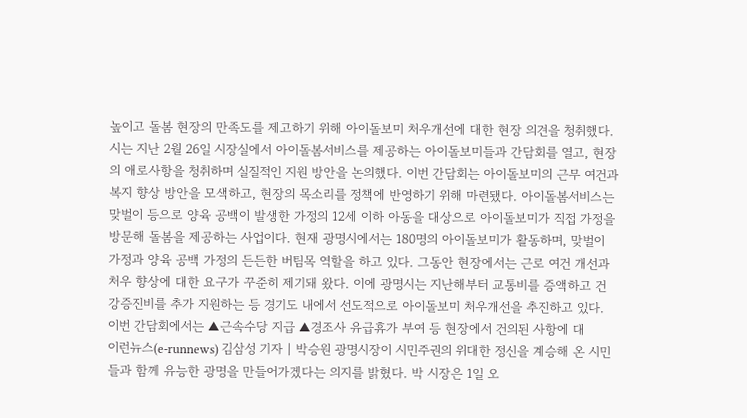높이고 돌봄 현장의 만족도를 제고하기 위해 아이돌보미 처우개선에 대한 현장 의견을 청취했다. 시는 지난 2월 26일 시장실에서 아이돌봄서비스를 제공하는 아이돌보미들과 간담회를 열고, 현장의 애로사항을 청취하며 실질적인 지원 방안을 논의했다. 이번 간담회는 아이돌보미의 근무 여건과 복지 향상 방안을 모색하고, 현장의 목소리를 정책에 반영하기 위해 마련됐다. 아이돌봄서비스는 맞벌이 등으로 양육 공백이 발생한 가정의 12세 이하 아동을 대상으로 아이돌보미가 직접 가정을 방문해 돌봄을 제공하는 사업이다. 현재 광명시에서는 180명의 아이돌보미가 활동하며, 맞벌이 가정과 양육 공백 가정의 든든한 버팀목 역할을 하고 있다. 그동안 현장에서는 근로 여건 개선과 처우 향상에 대한 요구가 꾸준히 제기돼 왔다. 이에 광명시는 지난해부터 교통비를 증액하고 건강증진비를 추가 지원하는 등 경기도 내에서 선도적으로 아이돌보미 처우개선을 추진하고 있다. 이번 간담회에서는 ▲근속수당 지급 ▲경조사 유급휴가 부여 등 현장에서 건의된 사항에 대
이런뉴스(e-runnews) 김삼성 기자 | 박승원 광명시장이 시민주권의 위대한 정신을 계승해 온 시민들과 함께 유능한 광명을 만들어가겠다는 의지를 밝혔다. 박 시장은 1일 오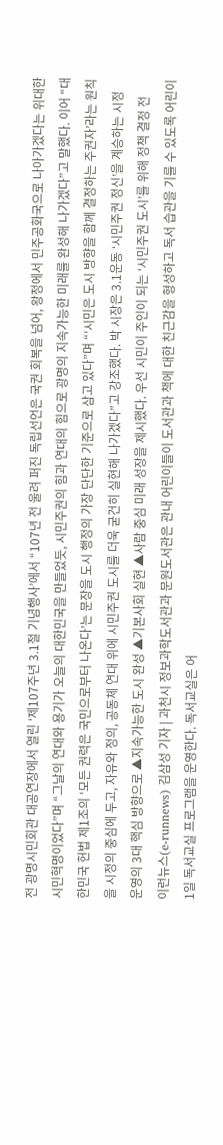전 광명시민회관 대공연장에서 열린 ‘제107주년 3.1절 기념행사’에서 “107년 전 울려 퍼진 독립선언은 국권 회복을 넘어, 왕정에서 민주공화국으로 나아가겠다는 위대한 시민혁명이었다”며 “그날의 연대와 용기가 오늘의 대한민국을 만들었듯, 시민주권의 힘과 연대의 힘으로 광명의 지속가능한 미래를 완성해 나가겠다”고 말했다. 이어 “대한민국 헌법 제1조의 ‘모든 권력은 국민으로부터 나온다’는 문장을 도시 행정의 가장 단단한 기준으로 삼고 있다”며 “‘시민은 도시 방향을 함께 결정하는 주권자’라는 원칙을 시정의 중심에 두고, 자유와 정의, 공동체 연대 위에 시민주권 도시를 더욱 굳건히 실현해 나가겠다”고 강조했다. 박 시장은 3.1운동 ‘시민주권 정신’을 계승하는 시정 운영의 3대 핵심 방향으로 ▲지속가능한 도시 완성 ▲기본사회 실현 ▲사람 중심 미래 성장을 제시했다. 우선 시민이 주인이 되는 ‘시민주권 도시’를 위해 정책 결정 전
이런뉴스(e-runnews) 김삼성 기자 | 과천시 정보과학도서관과 문원도서관은 관내 어린이들이 도서관과 책에 대한 친근감을 형성하고 독서 습관을 기를 수 있도록 어린이 1일 독서교실 프로그램을 운영한다. 독서교실은 어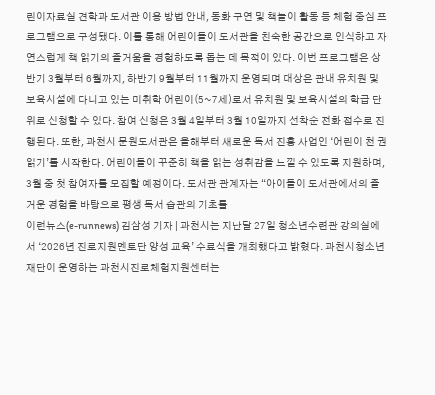린이자료실 견학과 도서관 이용 방법 안내, 동화 구연 및 책놀이 활동 등 체험 중심 프로그램으로 구성됐다. 이를 통해 어린이들이 도서관을 친숙한 공간으로 인식하고 자연스럽게 책 읽기의 즐거움을 경험하도록 돕는 데 목적이 있다. 이번 프로그램은 상반기 3월부터 6월까지, 하반기 9월부터 11월까지 운영되며 대상은 관내 유치원 및 보육시설에 다니고 있는 미취학 어린이(5~7세)로서 유치원 및 보육시설의 학급 단위로 신청할 수 있다. 참여 신청은 3월 4일부터 3월 10일까지 선착순 전화 접수로 진행된다. 또한, 과천시 문원도서관은 올해부터 새로운 독서 진흥 사업인 ‘어린이 천 권 읽기’를 시작한다. 어린이들이 꾸준히 책을 읽는 성취감을 느낄 수 있도록 지원하며, 3월 중 첫 참여자를 모집할 예정이다. 도서관 관계자는 “아이들이 도서관에서의 즐거운 경험을 바탕으로 평생 독서 습관의 기초를
이런뉴스(e-runnews) 김삼성 기자 | 과천시는 지난달 27일 청소년수련관 강의실에서 ‘2026년 진로지원멘토단 양성 교육’ 수료식을 개최했다고 밝혔다. 과천시청소년재단이 운영하는 과천시진로체험지원센터는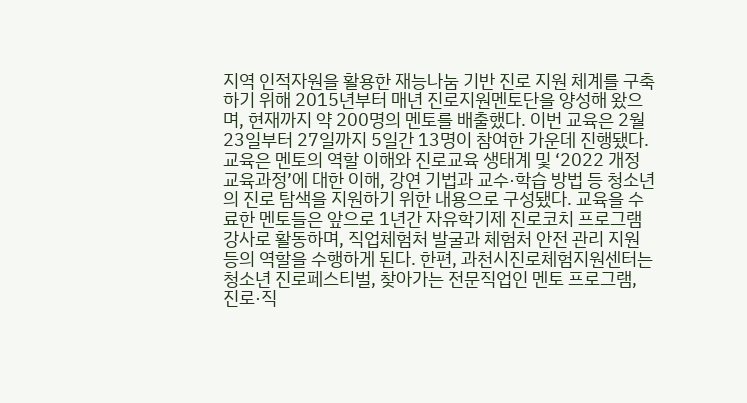지역 인적자원을 활용한 재능나눔 기반 진로 지원 체계를 구축하기 위해 2015년부터 매년 진로지원멘토단을 양성해 왔으며, 현재까지 약 200명의 멘토를 배출했다. 이번 교육은 2월 23일부터 27일까지 5일간 13명이 참여한 가운데 진행됐다. 교육은 멘토의 역할 이해와 진로교육 생태계 및 ‘2022 개정 교육과정’에 대한 이해, 강연 기법과 교수·학습 방법 등 청소년의 진로 탐색을 지원하기 위한 내용으로 구성됐다. 교육을 수료한 멘토들은 앞으로 1년간 자유학기제 진로코치 프로그램 강사로 활동하며, 직업체험처 발굴과 체험처 안전 관리 지원 등의 역할을 수행하게 된다. 한편, 과천시진로체험지원센터는 청소년 진로페스티벌, 찾아가는 전문직업인 멘토 프로그램, 진로·직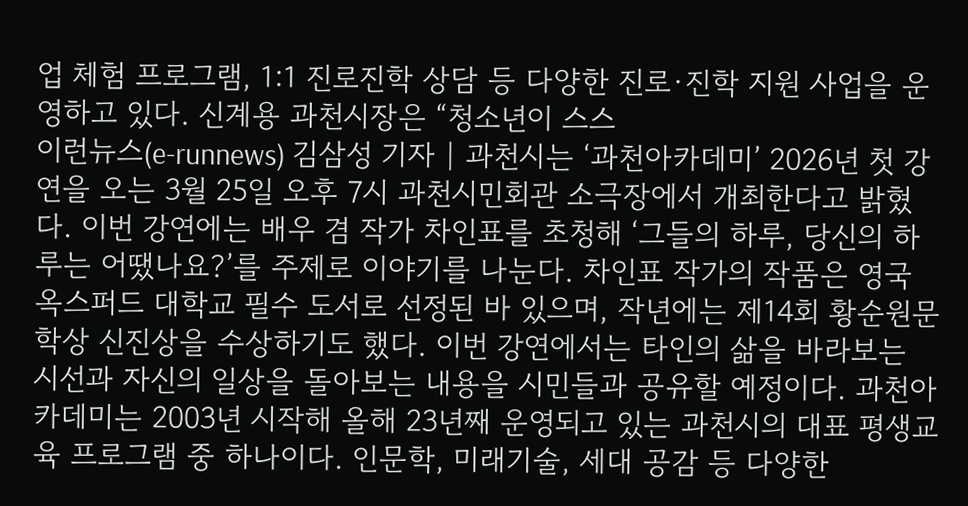업 체험 프로그램, 1:1 진로진학 상담 등 다양한 진로·진학 지원 사업을 운영하고 있다. 신계용 과천시장은 “청소년이 스스
이런뉴스(e-runnews) 김삼성 기자 | 과천시는 ‘과천아카데미’ 2026년 첫 강연을 오는 3월 25일 오후 7시 과천시민회관 소극장에서 개최한다고 밝혔다. 이번 강연에는 배우 겸 작가 차인표를 초청해 ‘그들의 하루, 당신의 하루는 어땠나요?’를 주제로 이야기를 나눈다. 차인표 작가의 작품은 영국 옥스퍼드 대학교 필수 도서로 선정된 바 있으며, 작년에는 제14회 황순원문학상 신진상을 수상하기도 했다. 이번 강연에서는 타인의 삶을 바라보는 시선과 자신의 일상을 돌아보는 내용을 시민들과 공유할 예정이다. 과천아카데미는 2003년 시작해 올해 23년째 운영되고 있는 과천시의 대표 평생교육 프로그램 중 하나이다. 인문학, 미래기술, 세대 공감 등 다양한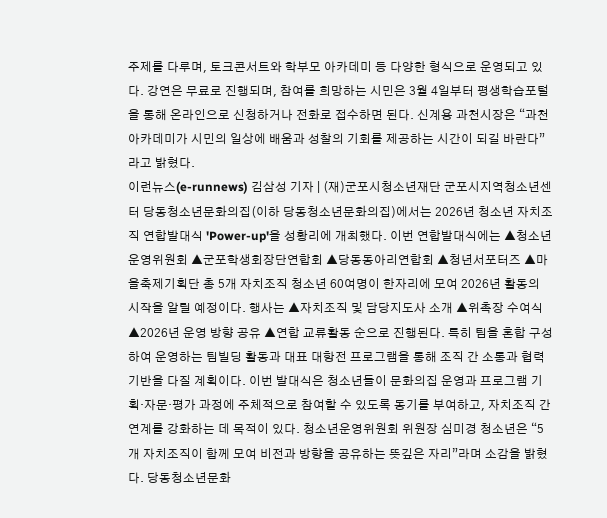주제를 다루며, 토크콘서트와 학부모 아카데미 등 다양한 형식으로 운영되고 있다. 강연은 무료로 진행되며, 참여를 희망하는 시민은 3월 4일부터 평생학습포털을 통해 온라인으로 신청하거나 전화로 접수하면 된다. 신계용 과천시장은 “과천아카데미가 시민의 일상에 배움과 성찰의 기회를 제공하는 시간이 되길 바란다”라고 밝혔다.
이런뉴스(e-runnews) 김삼성 기자 | (재)군포시청소년재단 군포시지역청소년센터 당동청소년문화의집(이하 당동청소년문화의집)에서는 2026년 청소년 자치조직 연합발대식 'Power-up'을 성황리에 개최했다. 이번 연합발대식에는 ▲청소년운영위원회 ▲군포학생회장단연합회 ▲당동동아리연합회 ▲청년서포터즈 ▲마을축제기획단 총 5개 자치조직 청소년 60여명이 한자리에 모여 2026년 활동의 시작을 알릴 예정이다. 행사는 ▲자치조직 및 담당지도사 소개 ▲위촉장 수여식 ▲2026년 운영 방향 공유 ▲연합 교류활동 순으로 진행된다. 특히 팀을 혼합 구성하여 운영하는 팀빌딩 활동과 대표 대항전 프로그램을 통해 조직 간 소통과 협력 기반을 다질 계획이다. 이번 발대식은 청소년들이 문화의집 운영과 프로그램 기획·자문·평가 과정에 주체적으로 참여할 수 있도록 동기를 부여하고, 자치조직 간 연계를 강화하는 데 목적이 있다. 청소년운영위원회 위원장 심미경 청소년은 “5개 자치조직이 함께 모여 비전과 방향을 공유하는 뜻깊은 자리”라며 소감을 밝혔다. 당동청소년문화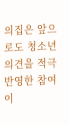의집은 앞으로도 청소년 의견을 적극 반영한 참여
이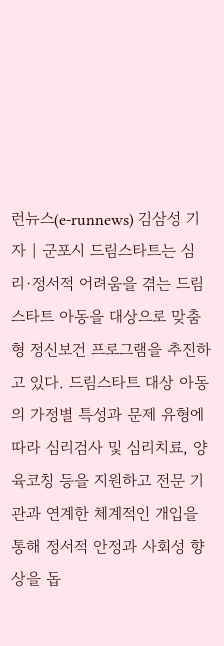런뉴스(e-runnews) 김삼성 기자 | 군포시 드림스타트는 심리·정서적 어려움을 겪는 드림스타트 아동을 대상으로 맞춤형 정신보건 프로그램을 추진하고 있다. 드림스타트 대상 아동의 가정별 특성과 문제 유형에 따라 심리검사 및 심리치료, 양육코칭 등을 지원하고 전문 기관과 연계한 체계적인 개입을 통해 정서적 안정과 사회성 향상을 돕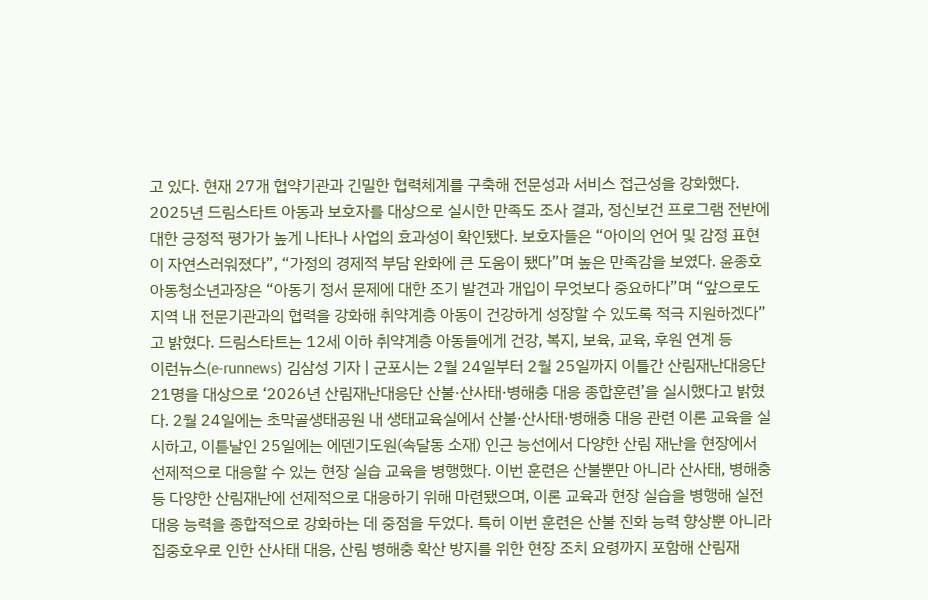고 있다. 현재 27개 협약기관과 긴밀한 협력체계를 구축해 전문성과 서비스 접근성을 강화했다. 2025년 드림스타트 아동과 보호자를 대상으로 실시한 만족도 조사 결과, 정신보건 프로그램 전반에 대한 긍정적 평가가 높게 나타나 사업의 효과성이 확인됐다. 보호자들은 “아이의 언어 및 감정 표현이 자연스러워졌다”, “가정의 경제적 부담 완화에 큰 도움이 됐다”며 높은 만족감을 보였다. 윤종호 아동청소년과장은 “아동기 정서 문제에 대한 조기 발견과 개입이 무엇보다 중요하다”며 “앞으로도 지역 내 전문기관과의 협력을 강화해 취약계층 아동이 건강하게 성장할 수 있도록 적극 지원하겠다”고 밝혔다. 드림스타트는 12세 이하 취약계층 아동들에게 건강, 복지, 보육, 교육, 후원 연계 등
이런뉴스(e-runnews) 김삼성 기자 | 군포시는 2월 24일부터 2월 25일까지 이틀간 산림재난대응단 21명을 대상으로 ‘2026년 산림재난대응단 산불·산사태·병해충 대응 종합훈련’을 실시했다고 밝혔다. 2월 24일에는 초막골생태공원 내 생태교육실에서 산불·산사태·병해충 대응 관련 이론 교육을 실시하고, 이튿날인 25일에는 에덴기도원(속달동 소재) 인근 능선에서 다양한 산림 재난을 현장에서 선제적으로 대응할 수 있는 현장 실습 교육을 병행했다. 이번 훈련은 산불뿐만 아니라 산사태, 병해충 등 다양한 산림재난에 선제적으로 대응하기 위해 마련됐으며, 이론 교육과 현장 실습을 병행해 실전 대응 능력을 종합적으로 강화하는 데 중점을 두었다. 특히 이번 훈련은 산불 진화 능력 향상뿐 아니라 집중호우로 인한 산사태 대응, 산림 병해충 확산 방지를 위한 현장 조치 요령까지 포함해 산림재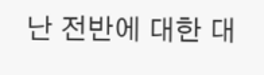난 전반에 대한 대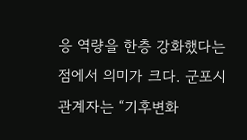응 역량을 한층 강화했다는 점에서 의미가 크다. 군포시 관계자는 “기후변화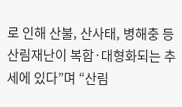로 인해 산불, 산사태, 병해충 등 산림재난이 복합·대형화되는 추세에 있다”며 “산림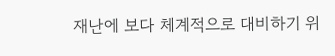재난에 보다 체계적으로 대비하기 위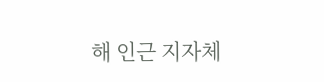해 인근 지자체